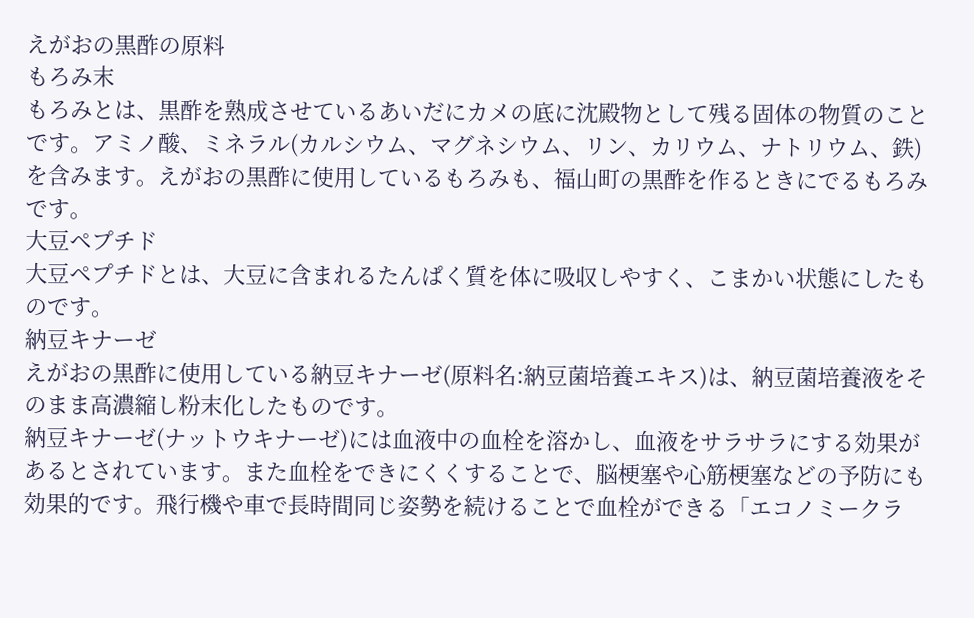えがおの黒酢の原料
もろみ末
もろみとは、黒酢を熟成させているあいだにカメの底に沈殿物として残る固体の物質のことです。アミノ酸、ミネラル(カルシウム、マグネシウム、リン、カリウム、ナトリウム、鉄)を含みます。えがおの黒酢に使用しているもろみも、福山町の黒酢を作るときにでるもろみです。
大豆ペプチド
大豆ペプチドとは、大豆に含まれるたんぱく質を体に吸収しやすく、こまかい状態にしたものです。
納豆キナーゼ
えがおの黒酢に使用している納豆キナーゼ(原料名:納豆菌培養エキス)は、納豆菌培養液をそのまま高濃縮し粉末化したものです。
納豆キナーゼ(ナットウキナーゼ)には血液中の血栓を溶かし、血液をサラサラにする効果があるとされています。また血栓をできにくくすることで、脳梗塞や心筋梗塞などの予防にも効果的です。飛行機や車で長時間同じ姿勢を続けることで血栓ができる「エコノミークラ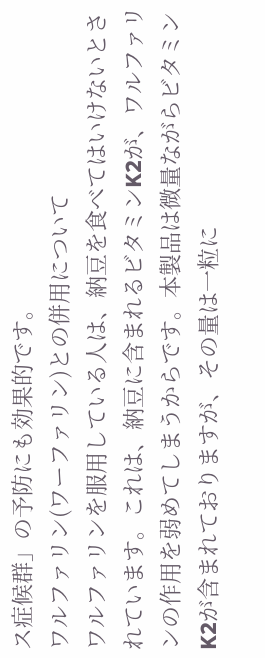ス症候群」の予防にも効果的です。
ワルファリン(ワーファリン)との併用について
ワルファリンを服用している人は、納豆を食べてはいけないとされています。これは、納豆に含まれるビタミンK2が、ワルファリンの作用を弱めてしまうからです。本製品は微量ながらビタミンK2が含まれておりますが、その量は一粒に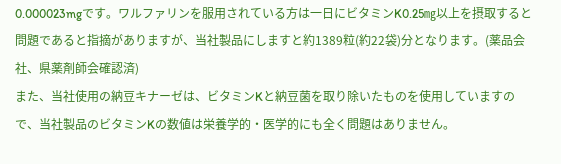0.000023mgです。ワルファリンを服用されている方は一日にビタミンK0.25㎎以上を摂取すると問題であると指摘がありますが、当社製品にしますと約1389粒(約22袋)分となります。(薬品会社、県薬剤師会確認済)
また、当社使用の納豆キナーゼは、ビタミンKと納豆菌を取り除いたものを使用していますので、当社製品のビタミンKの数値は栄養学的・医学的にも全く問題はありません。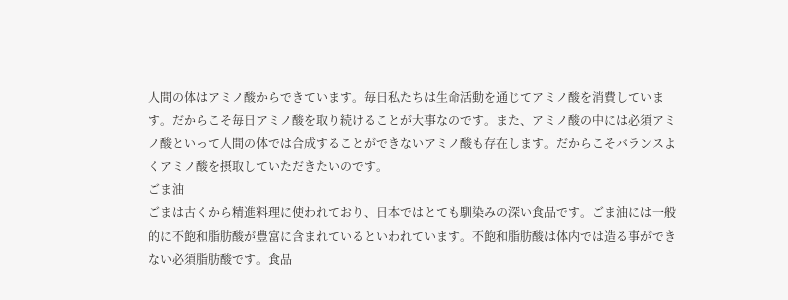人間の体はアミノ酸からできています。毎日私たちは生命活動を通じてアミノ酸を消費しています。だからこそ毎日アミノ酸を取り続けることが大事なのです。また、アミノ酸の中には必須アミノ酸といって人間の体では合成することができないアミノ酸も存在します。だからこそバランスよくアミノ酸を摂取していただきたいのです。
ごま油
ごまは古くから精進料理に使われており、日本ではとても馴染みの深い食品です。ごま油には一般的に不飽和脂肪酸が豊富に含まれているといわれています。不飽和脂肪酸は体内では造る事ができない必須脂肪酸です。食品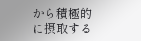から積極的に摂取する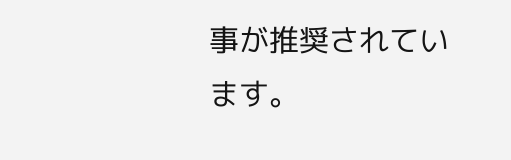事が推奨されています。